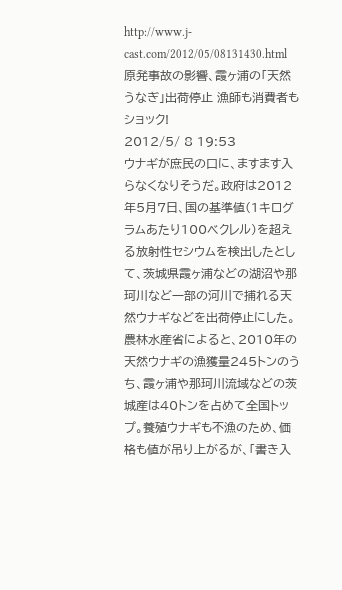http://www.j-cast.com/2012/05/08131430.html
原発事故の影響、霞ヶ浦の「天然うなぎ」出荷停止 漁師も消費者もショック!
2012/5/ 8 19:53
ウナギが庶民の口に、ますます入らなくなりそうだ。政府は2012年5月7日、国の基準値(1キログラムあたり100ベクレル)を超える放射性セシウムを検出したとして、茨城県霞ヶ浦などの湖沼や那珂川など一部の河川で捕れる天然ウナギなどを出荷停止にした。
農林水産省によると、2010年の天然ウナギの漁獲量245トンのうち、霞ヶ浦や那珂川流域などの茨城産は40トンを占めて全国トップ。養殖ウナギも不漁のため、価格も値が吊り上がるが、「書き入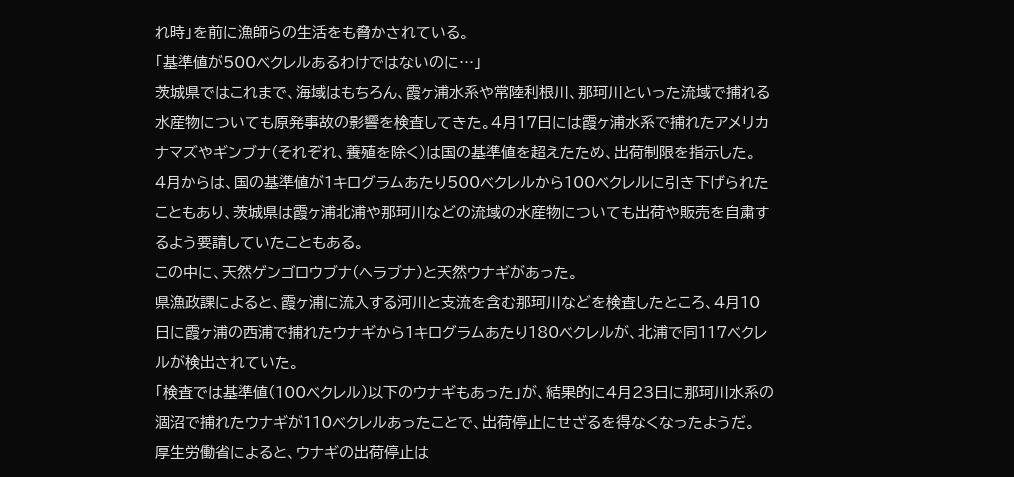れ時」を前に漁師らの生活をも脅かされている。
「基準値が500ベクレルあるわけではないのに…」
茨城県ではこれまで、海域はもちろん、霞ヶ浦水系や常陸利根川、那珂川といった流域で捕れる水産物についても原発事故の影響を検査してきた。4月17日には霞ヶ浦水系で捕れたアメリカナマズやギンブナ(それぞれ、養殖を除く)は国の基準値を超えたため、出荷制限を指示した。
4月からは、国の基準値が1キログラムあたり500ベクレルから100ベクレルに引き下げられたこともあり、茨城県は霞ヶ浦北浦や那珂川などの流域の水産物についても出荷や販売を自粛するよう要請していたこともある。
この中に、天然ゲンゴロウブナ(ヘラブナ)と天然ウナギがあった。
県漁政課によると、霞ヶ浦に流入する河川と支流を含む那珂川などを検査したところ、4月10日に霞ヶ浦の西浦で捕れたウナギから1キログラムあたり180ベクレルが、北浦で同117ベクレルが検出されていた。
「検査では基準値(100ベクレル)以下のウナギもあった」が、結果的に4月23日に那珂川水系の涸沼で捕れたウナギが110ベクレルあったことで、出荷停止にせざるを得なくなったようだ。
厚生労働省によると、ウナギの出荷停止は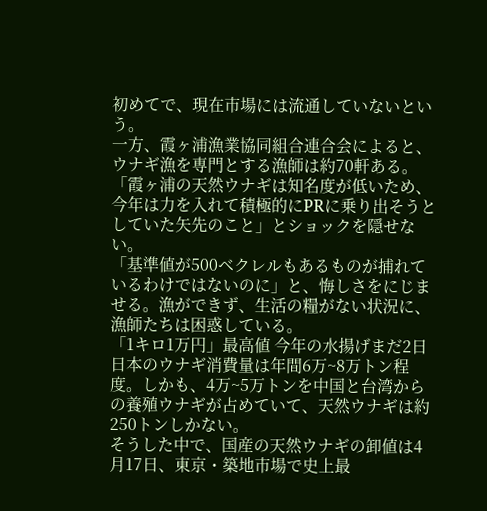初めてで、現在市場には流通していないという。
一方、霞ヶ浦漁業協同組合連合会によると、ウナギ漁を専門とする漁師は約70軒ある。「霞ヶ浦の天然ウナギは知名度が低いため、今年は力を入れて積極的にPRに乗り出そうとしていた矢先のこと」とショックを隠せない。
「基準値が500ベクレルもあるものが捕れているわけではないのに」と、悔しさをにじませる。漁ができず、生活の糧がない状況に、漁師たちは困惑している。
「1キロ1万円」最高値 今年の水揚げまだ2日
日本のウナギ消費量は年間6万~8万トン程度。しかも、4万~5万トンを中国と台湾からの養殖ウナギが占めていて、天然ウナギは約250トンしかない。
そうした中で、国産の天然ウナギの卸値は4月17日、東京・築地市場で史上最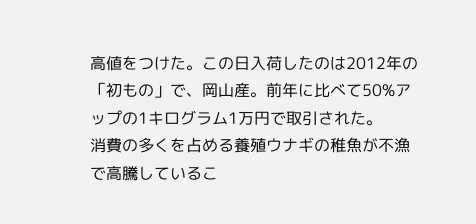高値をつけた。この日入荷したのは2012年の「初もの」で、岡山産。前年に比べて50%アップの1キログラム1万円で取引された。
消費の多くを占める養殖ウナギの稚魚が不漁で高騰しているこ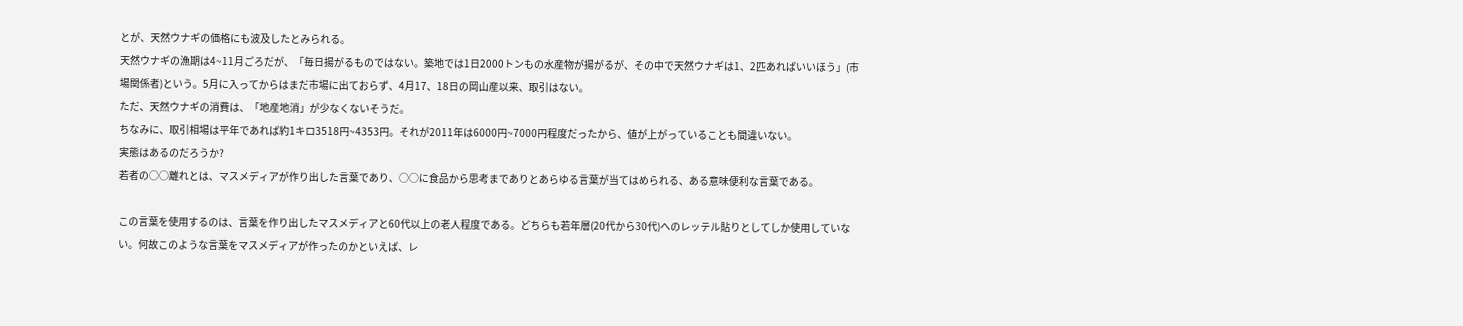とが、天然ウナギの価格にも波及したとみられる。
天然ウナギの漁期は4~11月ごろだが、「毎日揚がるものではない。築地では1日2000トンもの水産物が揚がるが、その中で天然ウナギは1、2匹あればいいほう」(市場関係者)という。5月に入ってからはまだ市場に出ておらず、4月17、18日の岡山産以来、取引はない。
ただ、天然ウナギの消費は、「地産地消」が少なくないそうだ。
ちなみに、取引相場は平年であれば約1キロ3518円~4353円。それが2011年は6000円~7000円程度だったから、値が上がっていることも間違いない。
実態はあるのだろうか?
若者の○○離れとは、マスメディアが作り出した言葉であり、○○に食品から思考までありとあらゆる言葉が当てはめられる、ある意味便利な言葉である。

この言葉を使用するのは、言葉を作り出したマスメディアと60代以上の老人程度である。どちらも若年層(20代から30代)へのレッテル貼りとしてしか使用していない。何故このような言葉をマスメディアが作ったのかといえば、レ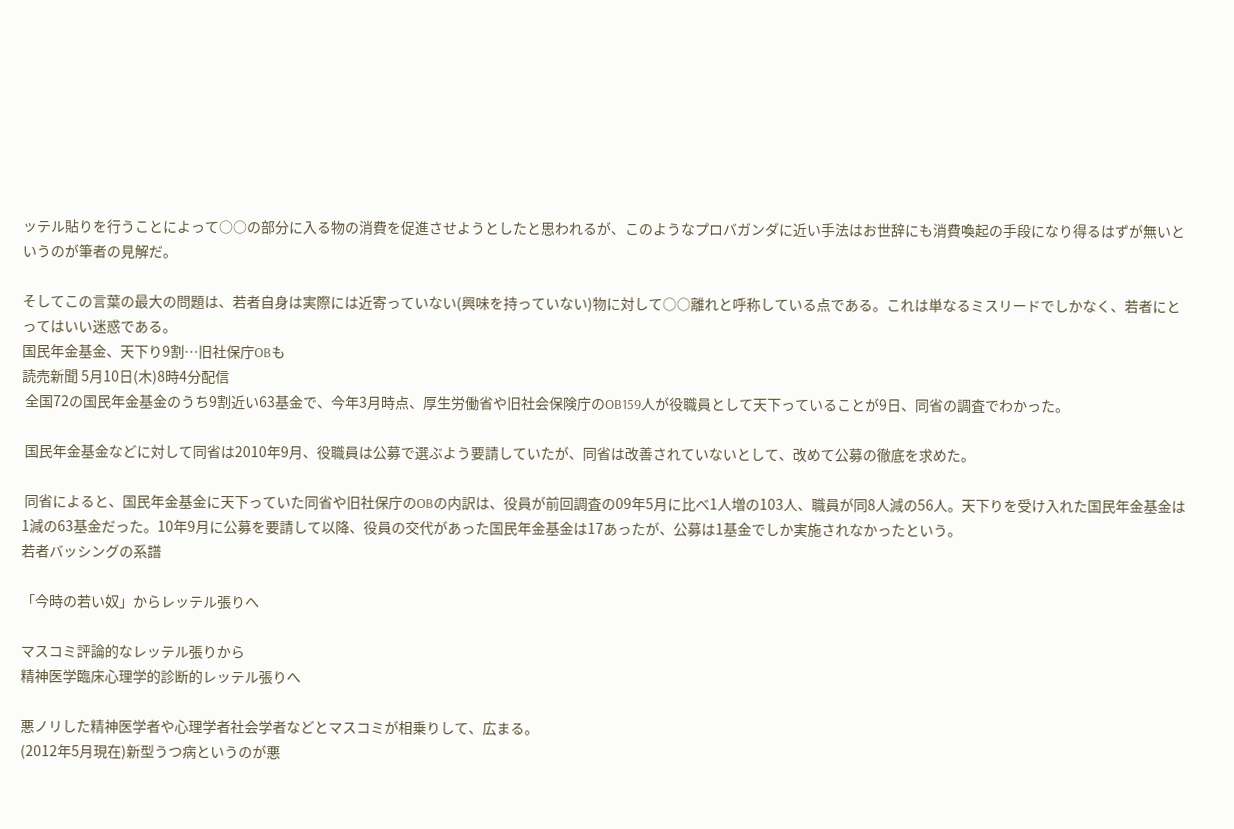ッテル貼りを行うことによって○○の部分に入る物の消費を促進させようとしたと思われるが、このようなプロバガンダに近い手法はお世辞にも消費喚起の手段になり得るはずが無いというのが筆者の見解だ。

そしてこの言葉の最大の問題は、若者自身は実際には近寄っていない(興味を持っていない)物に対して○○離れと呼称している点である。これは単なるミスリードでしかなく、若者にとってはいい迷惑である。
国民年金基金、天下り9割…旧社保庁OBも
読売新聞 5月10日(木)8時4分配信
 全国72の国民年金基金のうち9割近い63基金で、今年3月時点、厚生労働省や旧社会保険庁のOB159人が役職員として天下っていることが9日、同省の調査でわかった。

 国民年金基金などに対して同省は2010年9月、役職員は公募で選ぶよう要請していたが、同省は改善されていないとして、改めて公募の徹底を求めた。

 同省によると、国民年金基金に天下っていた同省や旧社保庁のOBの内訳は、役員が前回調査の09年5月に比べ1人増の103人、職員が同8人減の56人。天下りを受け入れた国民年金基金は1減の63基金だった。10年9月に公募を要請して以降、役員の交代があった国民年金基金は17あったが、公募は1基金でしか実施されなかったという。
若者バッシングの系譜

「今時の若い奴」からレッテル張りへ

マスコミ評論的なレッテル張りから
精神医学臨床心理学的診断的レッテル張りへ

悪ノリした精神医学者や心理学者社会学者などとマスコミが相乗りして、広まる。
(2012年5月現在)新型うつ病というのが悪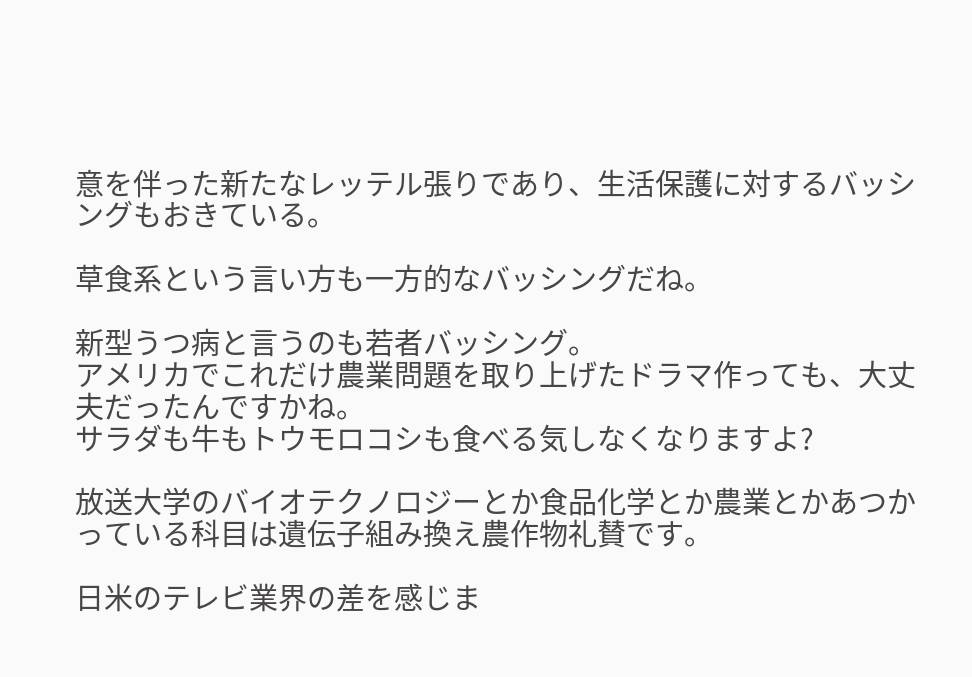意を伴った新たなレッテル張りであり、生活保護に対するバッシングもおきている。

草食系という言い方も一方的なバッシングだね。

新型うつ病と言うのも若者バッシング。
アメリカでこれだけ農業問題を取り上げたドラマ作っても、大丈夫だったんですかね。
サラダも牛もトウモロコシも食べる気しなくなりますよ?

放送大学のバイオテクノロジーとか食品化学とか農業とかあつかっている科目は遺伝子組み換え農作物礼賛です。

日米のテレビ業界の差を感じま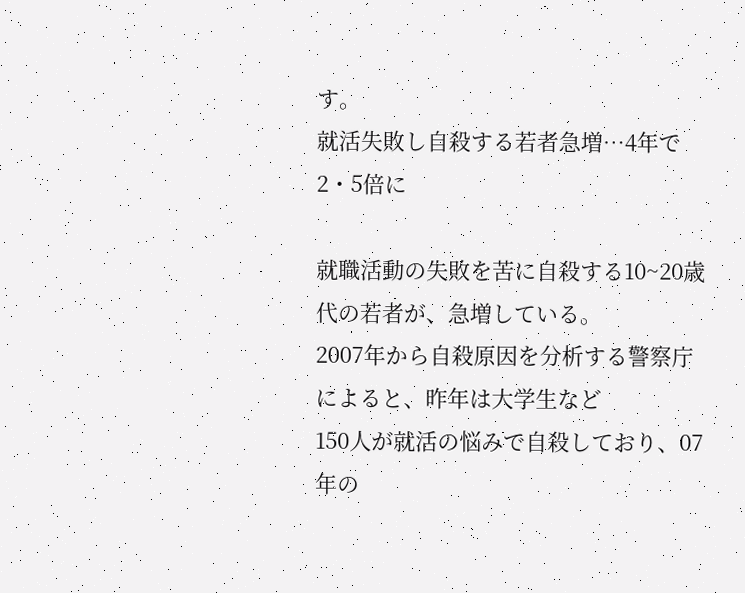す。
就活失敗し自殺する若者急増…4年で2・5倍に

就職活動の失敗を苦に自殺する10~20歳代の若者が、急増している。
2007年から自殺原因を分析する警察庁によると、昨年は大学生など
150人が就活の悩みで自殺しており、07年の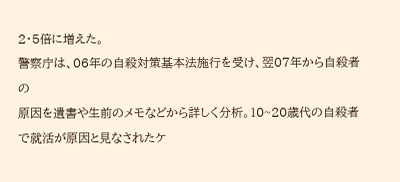2・5倍に増えた。
警察庁は、06年の自殺対策基本法施行を受け、翌07年から自殺者の
原因を遺書や生前のメモなどから詳しく分析。10~20歳代の自殺者
で就活が原因と見なされたケ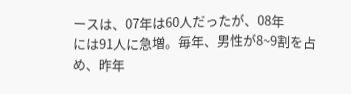ースは、07年は60人だったが、08年
には91人に急増。毎年、男性が8~9割を占め、昨年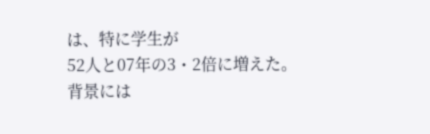は、特に学生が
52人と07年の3・2倍に増えた。
背景には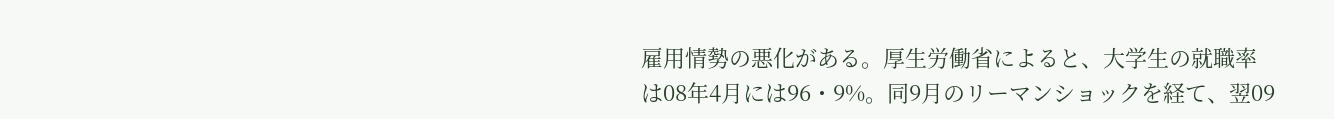雇用情勢の悪化がある。厚生労働省によると、大学生の就職率
は08年4月には96・9%。同9月のリーマンショックを経て、翌09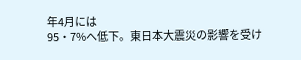年4月には
95・7%へ低下。東日本大震災の影響を受け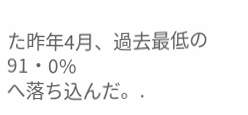た昨年4月、過去最低の91・0%
へ落ち込んだ。.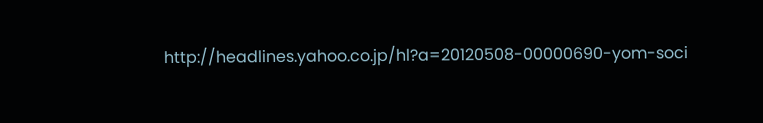http://headlines.yahoo.co.jp/hl?a=20120508-00000690-yom-soci